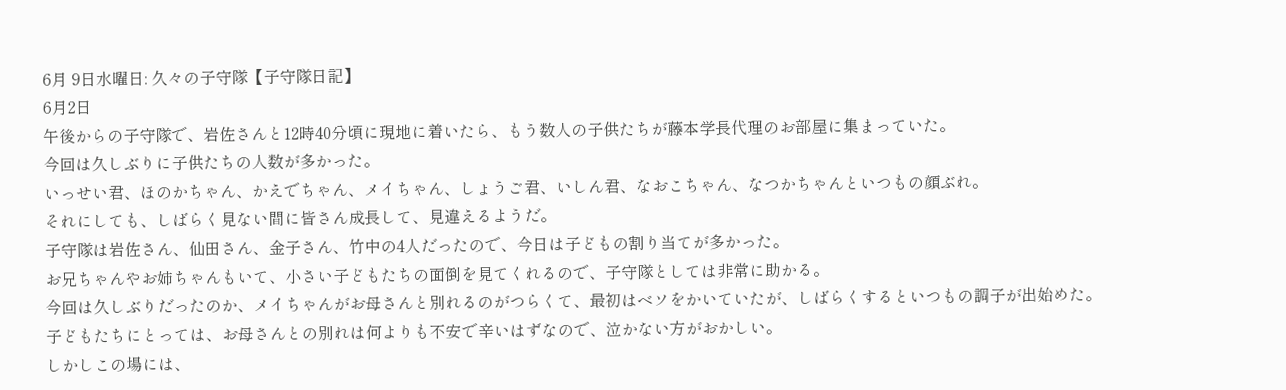6月 9日水曜日: 久々の子守隊【子守隊日記】
6月2日
午後からの子守隊で、岩佐さんと12時40分頃に現地に着いたら、もう数人の子供たちが藤本学長代理のお部屋に集まっていた。
今回は久しぶりに子供たちの人数が多かった。
いっせい君、ほのかちゃん、かえでちゃん、メイちゃん、しょうご君、いしん君、なおこちゃん、なつかちゃんといつもの顔ぶれ。
それにしても、しばらく見ない間に皆さん成長して、見違えるようだ。
子守隊は岩佐さん、仙田さん、金子さん、竹中の4人だったので、今日は子どもの割り当てが多かった。
お兄ちゃんやお姉ちゃんもいて、小さい子どもたちの面倒を見てくれるので、子守隊としては非常に助かる。
今回は久しぶりだったのか、メイちゃんがお母さんと別れるのがつらくて、最初はベソをかいていたが、しばらくするといつもの調子が出始めた。
子どもたちにとっては、お母さんとの別れは何よりも不安で辛いはずなので、泣かない方がおかしい。
しかしこの場には、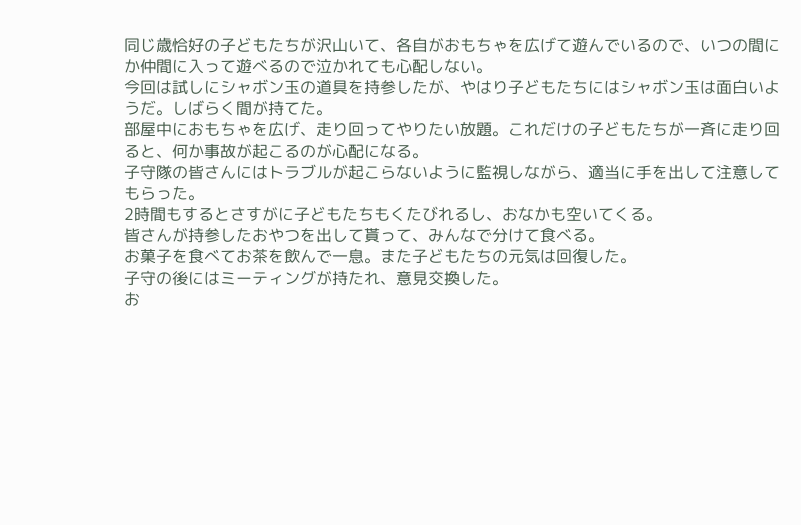同じ歳恰好の子どもたちが沢山いて、各自がおもちゃを広げて遊んでいるので、いつの間にか仲間に入って遊べるので泣かれても心配しない。
今回は試しにシャボン玉の道具を持参したが、やはり子どもたちにはシャボン玉は面白いようだ。しばらく間が持てた。
部屋中におもちゃを広げ、走り回ってやりたい放題。これだけの子どもたちが一斉に走り回ると、何か事故が起こるのが心配になる。
子守隊の皆さんにはトラブルが起こらないように監視しながら、適当に手を出して注意してもらった。
2時間もするとさすがに子どもたちもくたびれるし、おなかも空いてくる。
皆さんが持参したおやつを出して貰って、みんなで分けて食べる。
お菓子を食べてお茶を飲んで一息。また子どもたちの元気は回復した。
子守の後にはミーティングが持たれ、意見交換した。
お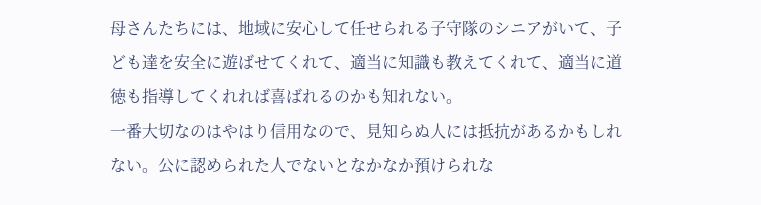母さんたちには、地域に安心して任せられる子守隊のシニアがいて、子ども達を安全に遊ばせてくれて、適当に知識も教えてくれて、適当に道徳も指導してくれれば喜ばれるのかも知れない。
一番大切なのはやはり信用なので、見知らぬ人には抵抗があるかもしれない。公に認められた人でないとなかなか預けられな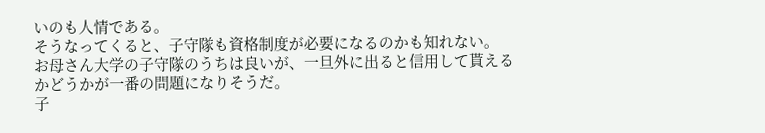いのも人情である。
そうなってくると、子守隊も資格制度が必要になるのかも知れない。
お母さん大学の子守隊のうちは良いが、一旦外に出ると信用して貰えるかどうかが一番の問題になりそうだ。
子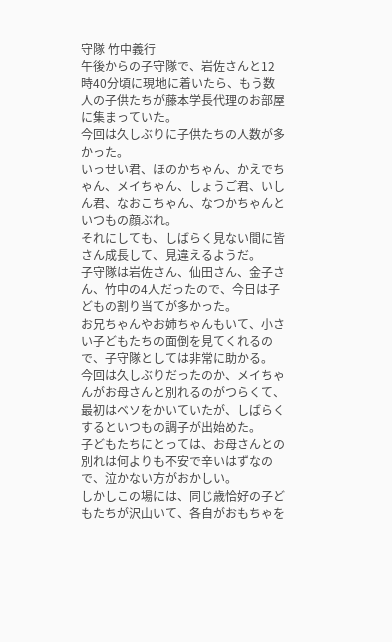守隊 竹中義行
午後からの子守隊で、岩佐さんと12時40分頃に現地に着いたら、もう数人の子供たちが藤本学長代理のお部屋に集まっていた。
今回は久しぶりに子供たちの人数が多かった。
いっせい君、ほのかちゃん、かえでちゃん、メイちゃん、しょうご君、いしん君、なおこちゃん、なつかちゃんといつもの顔ぶれ。
それにしても、しばらく見ない間に皆さん成長して、見違えるようだ。
子守隊は岩佐さん、仙田さん、金子さん、竹中の4人だったので、今日は子どもの割り当てが多かった。
お兄ちゃんやお姉ちゃんもいて、小さい子どもたちの面倒を見てくれるので、子守隊としては非常に助かる。
今回は久しぶりだったのか、メイちゃんがお母さんと別れるのがつらくて、最初はベソをかいていたが、しばらくするといつもの調子が出始めた。
子どもたちにとっては、お母さんとの別れは何よりも不安で辛いはずなので、泣かない方がおかしい。
しかしこの場には、同じ歳恰好の子どもたちが沢山いて、各自がおもちゃを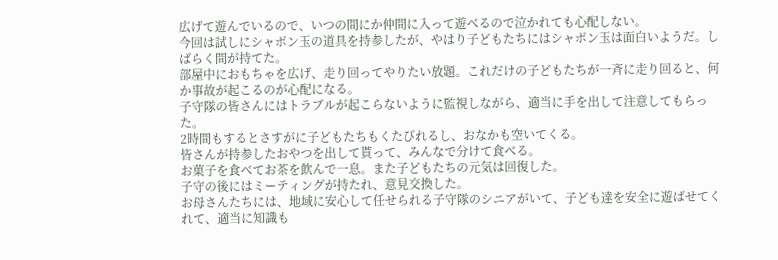広げて遊んでいるので、いつの間にか仲間に入って遊べるので泣かれても心配しない。
今回は試しにシャボン玉の道具を持参したが、やはり子どもたちにはシャボン玉は面白いようだ。しばらく間が持てた。
部屋中におもちゃを広げ、走り回ってやりたい放題。これだけの子どもたちが一斉に走り回ると、何か事故が起こるのが心配になる。
子守隊の皆さんにはトラブルが起こらないように監視しながら、適当に手を出して注意してもらった。
2時間もするとさすがに子どもたちもくたびれるし、おなかも空いてくる。
皆さんが持参したおやつを出して貰って、みんなで分けて食べる。
お菓子を食べてお茶を飲んで一息。また子どもたちの元気は回復した。
子守の後にはミーティングが持たれ、意見交換した。
お母さんたちには、地域に安心して任せられる子守隊のシニアがいて、子ども達を安全に遊ばせてくれて、適当に知識も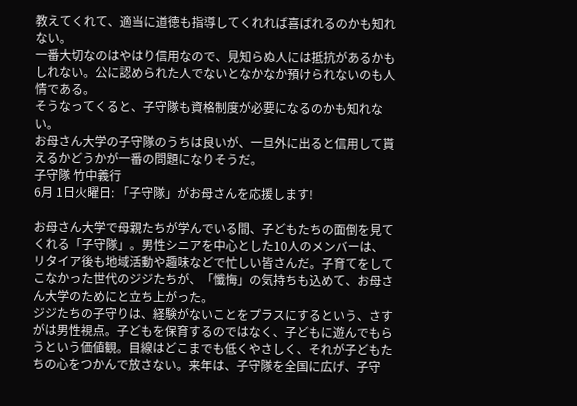教えてくれて、適当に道徳も指導してくれれば喜ばれるのかも知れない。
一番大切なのはやはり信用なので、見知らぬ人には抵抗があるかもしれない。公に認められた人でないとなかなか預けられないのも人情である。
そうなってくると、子守隊も資格制度が必要になるのかも知れない。
お母さん大学の子守隊のうちは良いが、一旦外に出ると信用して貰えるかどうかが一番の問題になりそうだ。
子守隊 竹中義行
6月 1日火曜日: 「子守隊」がお母さんを応援します!

お母さん大学で母親たちが学んでいる間、子どもたちの面倒を見てくれる「子守隊」。男性シニアを中心とした10人のメンバーは、リタイア後も地域活動や趣味などで忙しい皆さんだ。子育てをしてこなかった世代のジジたちが、「懺悔」の気持ちも込めて、お母さん大学のためにと立ち上がった。
ジジたちの子守りは、経験がないことをプラスにするという、さすがは男性視点。子どもを保育するのではなく、子どもに遊んでもらうという価値観。目線はどこまでも低くやさしく、それが子どもたちの心をつかんで放さない。来年は、子守隊を全国に広げ、子守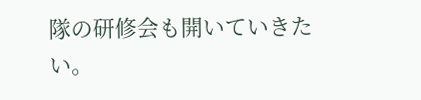隊の研修会も開いていきたい。